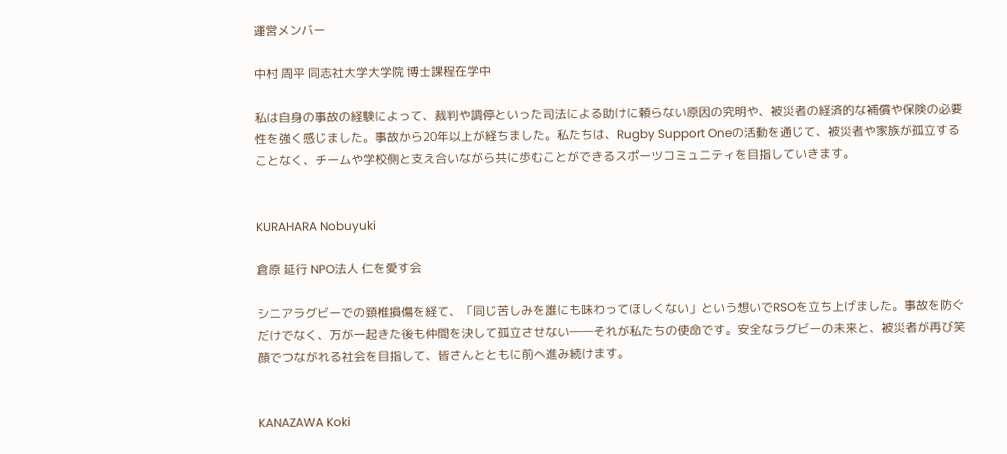運営メンバー

中村 周平 同志社大学大学院 博士課程在学中

私は自身の事故の経験によって、裁判や調停といった司法による助けに頼らない原因の究明や、被災者の経済的な補償や保険の必要性を強く感じました。事故から20年以上が経ちました。私たちは、Rugby Support Oneの活動を通じて、被災者や家族が孤立することなく、チームや学校側と支え合いながら共に歩むことができるスポーツコミュニティを目指していきます。


KURAHARA Nobuyuki

倉原 延行 NPO法人 仁を愛す会

シニアラグビーでの頚椎損傷を経て、「同じ苦しみを誰にも味わってほしくない」という想いでRSOを立ち上げました。事故を防ぐだけでなく、万が一起きた後も仲間を決して孤立させない――それが私たちの使命です。安全なラグビーの未来と、被災者が再び笑顔でつながれる社会を目指して、皆さんとともに前へ進み続けます。


KANAZAWA Koki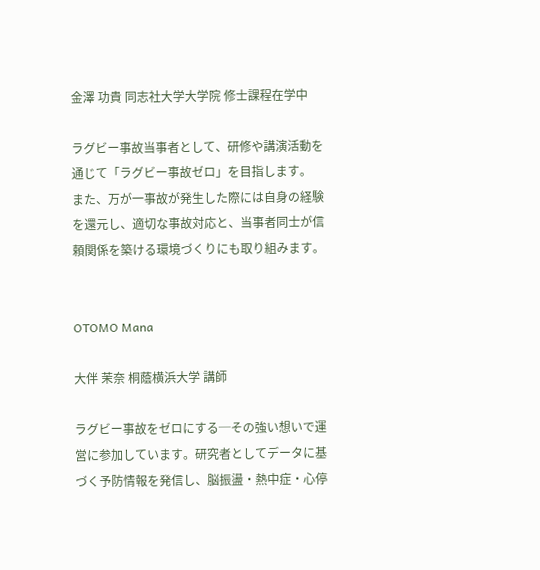金澤 功貴 同志社大学大学院 修士課程在学中

ラグビー事故当事者として、研修や講演活動を通じて「ラグビー事故ゼロ」を目指します。
また、万が一事故が発生した際には自身の経験を還元し、適切な事故対応と、当事者同士が信頼関係を築ける環境づくりにも取り組みます。


OTOMO Mana

大伴 茉奈 桐蔭横浜大学 講師

ラグビー事故をゼロにする─その強い想いで運営に参加しています。研究者としてデータに基づく予防情報を発信し、脳振盪・熱中症・心停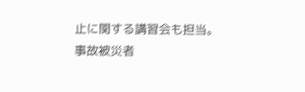止に関する講習会も担当。事故被災者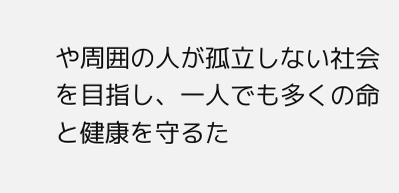や周囲の人が孤立しない社会を目指し、一人でも多くの命と健康を守るた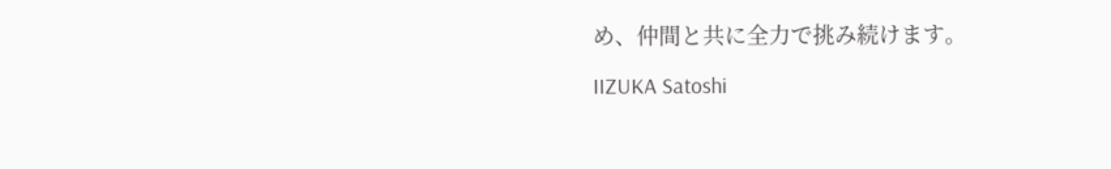め、仲間と共に全力で挑み続けます。

IIZUKA Satoshi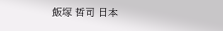飯塚 哲司 日本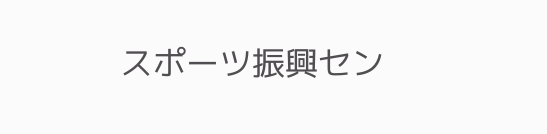スポーツ振興セン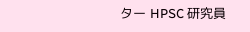ター HPSC 研究員